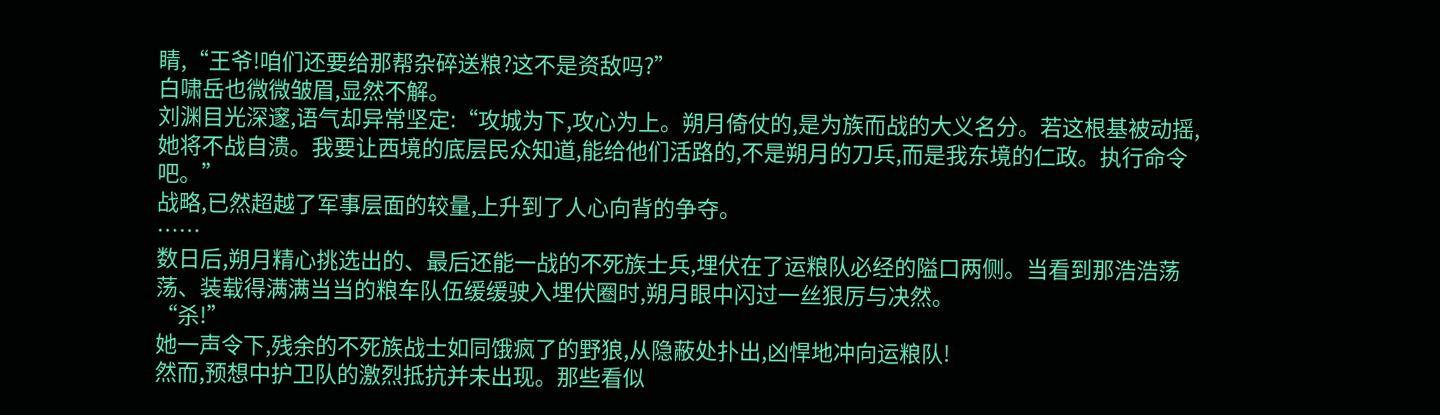睛,“王爷!咱们还要给那帮杂碎送粮?这不是资敌吗?”
白啸岳也微微皱眉,显然不解。
刘渊目光深邃,语气却异常坚定:“攻城为下,攻心为上。朔月倚仗的,是为族而战的大义名分。若这根基被动摇,她将不战自溃。我要让西境的底层民众知道,能给他们活路的,不是朔月的刀兵,而是我东境的仁政。执行命令吧。”
战略,已然超越了军事层面的较量,上升到了人心向背的争夺。
……
数日后,朔月精心挑选出的、最后还能一战的不死族士兵,埋伏在了运粮队必经的隘口两侧。当看到那浩浩荡荡、装载得满满当当的粮车队伍缓缓驶入埋伏圈时,朔月眼中闪过一丝狠厉与决然。
“杀!”
她一声令下,残余的不死族战士如同饿疯了的野狼,从隐蔽处扑出,凶悍地冲向运粮队!
然而,预想中护卫队的激烈抵抗并未出现。那些看似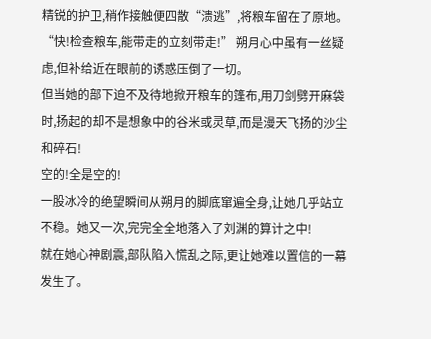精锐的护卫,稍作接触便四散“溃逃”,将粮车留在了原地。
“快!检查粮车,能带走的立刻带走!” 朔月心中虽有一丝疑虑,但补给近在眼前的诱惑压倒了一切。
但当她的部下迫不及待地掀开粮车的篷布,用刀剑劈开麻袋时,扬起的却不是想象中的谷米或灵草,而是漫天飞扬的沙尘和碎石!
空的!全是空的!
一股冰冷的绝望瞬间从朔月的脚底窜遍全身,让她几乎站立不稳。她又一次,完完全全地落入了刘渊的算计之中!
就在她心神剧震,部队陷入慌乱之际,更让她难以置信的一幕发生了。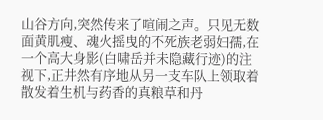山谷方向,突然传来了喧闹之声。只见无数面黄肌瘦、魂火摇曳的不死族老弱妇孺,在一个高大身影(白啸岳并未隐藏行迹)的注视下,正井然有序地从另一支车队上领取着散发着生机与药香的真粮草和丹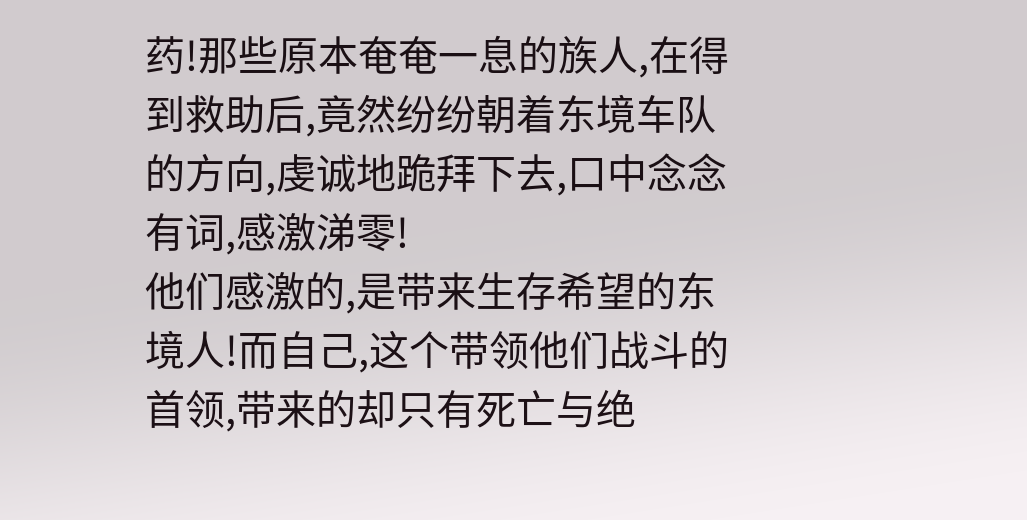药!那些原本奄奄一息的族人,在得到救助后,竟然纷纷朝着东境车队的方向,虔诚地跪拜下去,口中念念有词,感激涕零!
他们感激的,是带来生存希望的东境人!而自己,这个带领他们战斗的首领,带来的却只有死亡与绝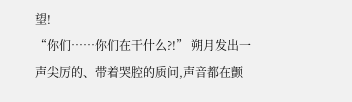望!
“你们……你们在干什么?!” 朔月发出一声尖厉的、带着哭腔的质问,声音都在颤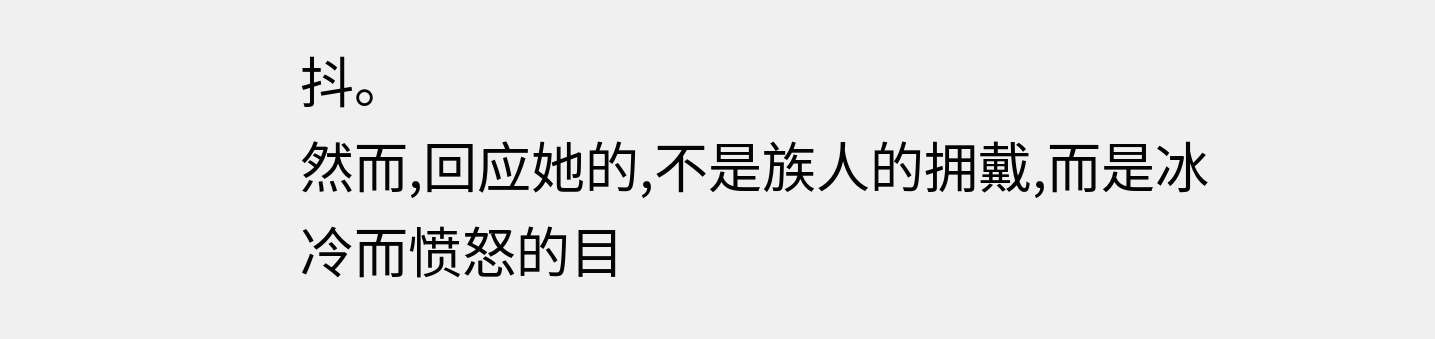抖。
然而,回应她的,不是族人的拥戴,而是冰冷而愤怒的目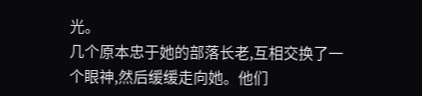光。
几个原本忠于她的部落长老,互相交换了一个眼神,然后缓缓走向她。他们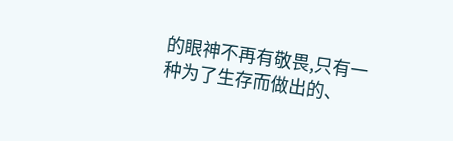的眼神不再有敬畏,只有一种为了生存而做出的、